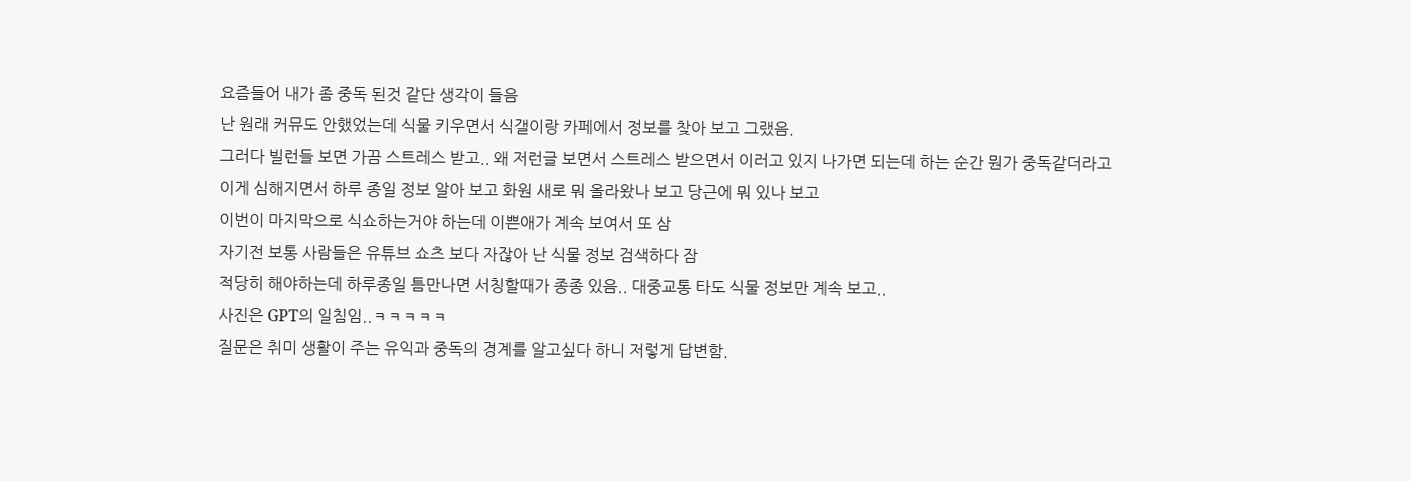요즘들어 내가 좀 중독 된것 같단 생각이 들음
난 원래 커뮤도 안했었는데 식물 키우면서 식갤이랑 카페에서 정보를 찾아 보고 그랬음.
그러다 빌런들 보면 가끔 스트레스 받고.. 왜 저런글 보면서 스트레스 받으면서 이러고 있지 나가면 되는데 하는 순간 뭔가 중독같더라고
이게 심해지면서 하루 종일 정보 알아 보고 화원 새로 뭐 올라왔나 보고 당근에 뭐 있나 보고
이번이 마지막으로 식쇼하는거야 하는데 이쁜애가 계속 보여서 또 삼
자기전 보통 사람들은 유튜브 쇼츠 보다 자잖아 난 식물 정보 검색하다 잠
적당히 해야하는데 하루종일 틈만나면 서칭할때가 종종 있음.. 대중교통 타도 식물 정보만 계속 보고..
사진은 GPT의 일침임..ㅋㅋㅋㅋㅋ
질문은 취미 생활이 주는 유익과 중독의 경계를 알고싶다 하니 저렇게 답변함.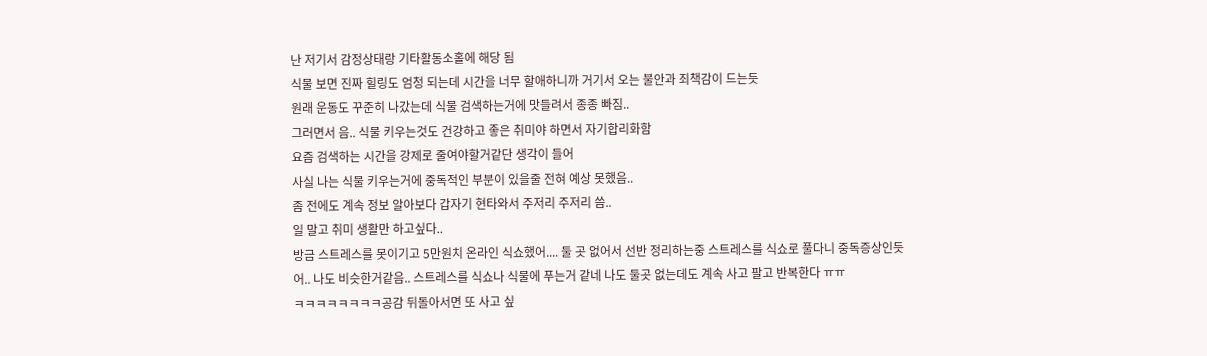난 저기서 감정상태랑 기타활동소홀에 해당 됨
식물 보면 진짜 힐링도 엄청 되는데 시간을 너무 할애하니까 거기서 오는 불안과 죄책감이 드는듯
원래 운동도 꾸준히 나갔는데 식물 검색하는거에 맛들려서 종종 빠짐..
그러면서 음.. 식물 키우는것도 건강하고 좋은 취미야 하면서 자기합리화함
요즘 검색하는 시간을 강제로 줄여야할거같단 생각이 들어
사실 나는 식물 키우는거에 중독적인 부분이 있을줄 전혀 예상 못했음..
좀 전에도 계속 정보 알아보다 갑자기 현타와서 주저리 주저리 씀..
일 말고 취미 생활만 하고싶다..
방금 스트레스를 못이기고 5만원치 온라인 식쇼했어.... 둘 곳 없어서 선반 정리하는중 스트레스를 식쇼로 풀다니 중독증상인듯
어.. 나도 비슷한거같음.. 스트레스를 식쇼나 식물에 푸는거 같네 나도 둘곳 없는데도 계속 사고 팔고 반복한다 ㅠㅠ
ㅋㅋㅋㅋㅋㅋㅋㅋ공감 뒤돌아서면 또 사고 싶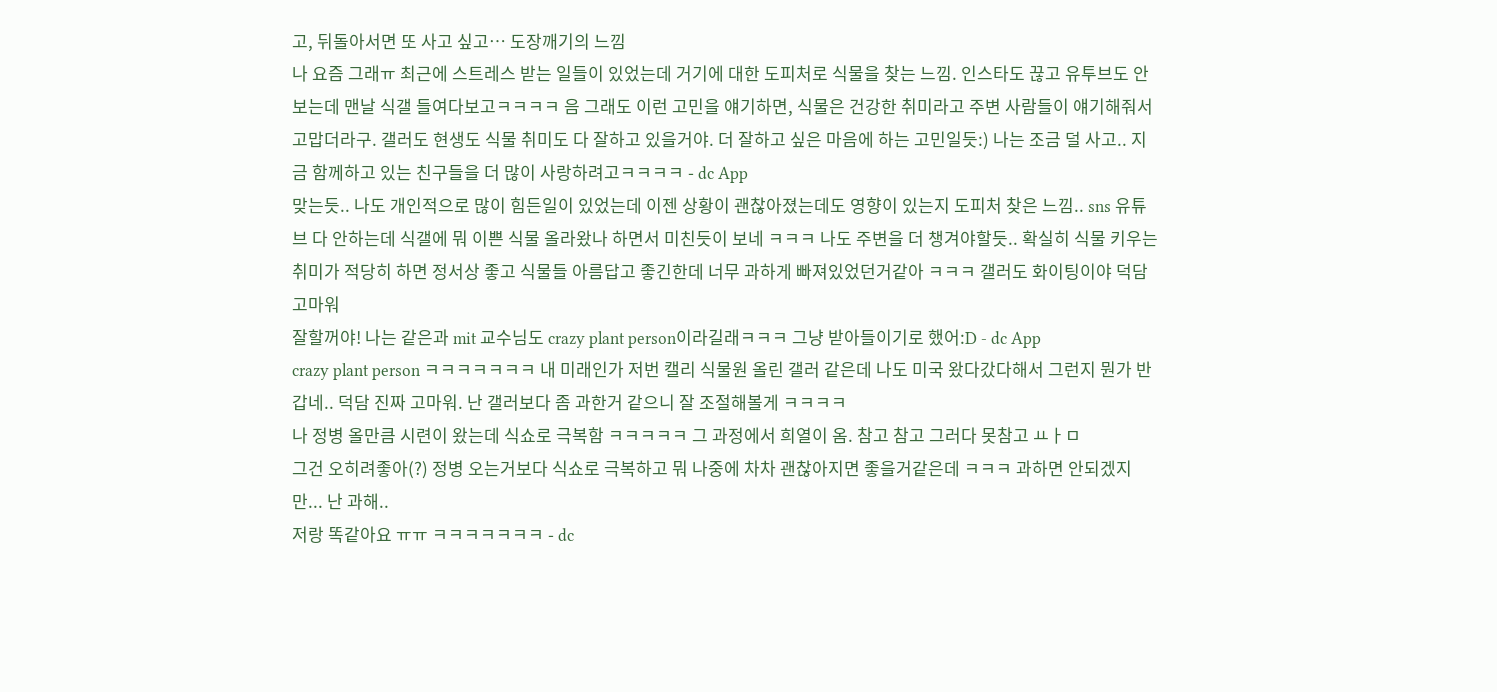고, 뒤돌아서면 또 사고 싶고… 도장깨기의 느낌
나 요즘 그래ㅠ 최근에 스트레스 받는 일들이 있었는데 거기에 대한 도피처로 식물을 찾는 느낌. 인스타도 끊고 유투브도 안보는데 맨날 식갤 들여다보고ㅋㅋㅋㅋ 음 그래도 이런 고민을 얘기하면, 식물은 건강한 취미라고 주변 사람들이 얘기해줘서 고맙더라구. 갤러도 현생도 식물 취미도 다 잘하고 있을거야. 더 잘하고 싶은 마음에 하는 고민일듯:) 나는 조금 덜 사고.. 지금 함께하고 있는 친구들을 더 많이 사랑하려고ㅋㅋㅋㅋ - dc App
맞는듯.. 나도 개인적으로 많이 힘든일이 있었는데 이젠 상황이 괜찮아졌는데도 영향이 있는지 도피처 찾은 느낌.. sns 유튜브 다 안하는데 식갤에 뭐 이쁜 식물 올라왔나 하면서 미친듯이 보네 ㅋㅋㅋ 나도 주변을 더 챙겨야할듯.. 확실히 식물 키우는 취미가 적당히 하면 정서상 좋고 식물들 아름답고 좋긴한데 너무 과하게 빠져있었던거같아 ㅋㅋㅋ 갤러도 화이팅이야 덕담 고마워
잘할꺼야! 나는 같은과 mit 교수님도 crazy plant person이라길래ㅋㅋㅋ 그냥 받아들이기로 했어:D - dc App
crazy plant person ㅋㅋㅋㅋㅋㅋㅋ 내 미래인가 저번 캘리 식물원 올린 갤러 같은데 나도 미국 왔다갔다해서 그런지 뭔가 반갑네.. 덕담 진짜 고마워. 난 갤러보다 좀 과한거 같으니 잘 조절해볼게 ㅋㅋㅋㅋ
나 정병 올만큼 시련이 왔는데 식쇼로 극복함 ㅋㅋㅋㅋㅋ 그 과정에서 희열이 옴. 참고 참고 그러다 못참고 ㅛㅏㅁ
그건 오히려좋아(?) 정병 오는거보다 식쇼로 극복하고 뭐 나중에 차차 괜찮아지면 좋을거같은데 ㅋㅋㅋ 과하면 안되겠지만... 난 과해..
저랑 똑같아요 ㅠㅠ ㅋㅋㅋㅋㅋㅋㅋ - dc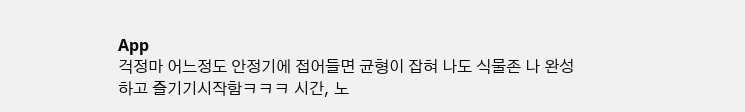App
걱정마 어느정도 안정기에 접어들면 균형이 잡혀 나도 식물존 나 완성하고 즐기기시작함ㅋㅋㅋ 시간, 노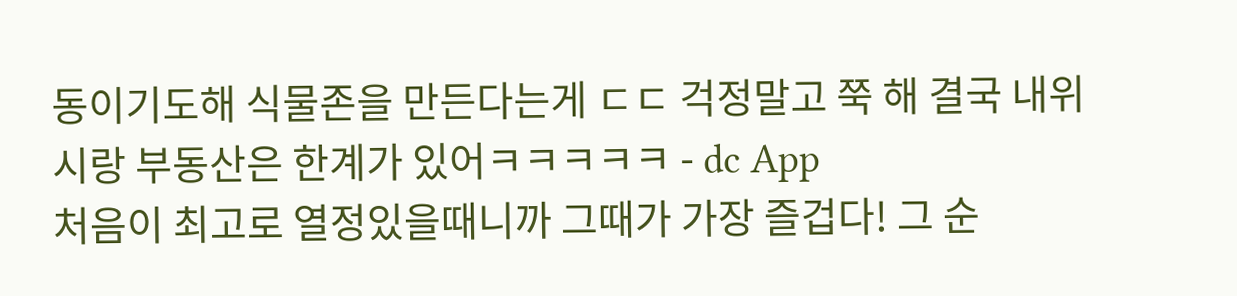동이기도해 식물존을 만든다는게 ㄷㄷ 걱정말고 쭉 해 결국 내위시랑 부동산은 한계가 있어ㅋㅋㅋㅋㅋ - dc App
처음이 최고로 열정있을때니까 그때가 가장 즐겁다! 그 순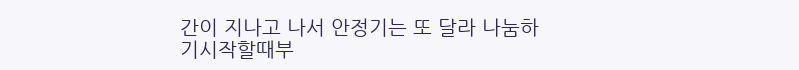간이 지나고 나서 안정기는 또 달라 나눔하기시작할때부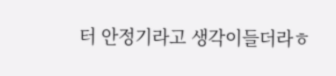터 안정기라고 생각이들더라ㅎ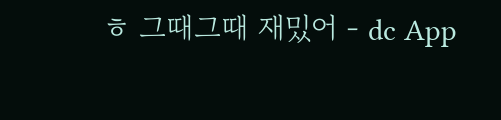ㅎ 그때그때 재밌어 - dc App